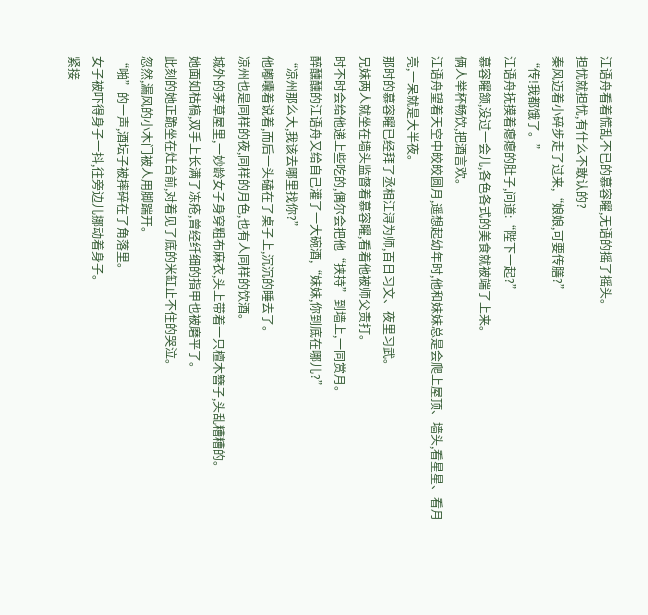江语舟看着慌乱不已的慕容矅,无语的摇了摇头。
担忧就担忧,有什么不敢认的?
秦风迈着小碎步走了过来,“娘娘,可要传膳?”
“传!我都饿了。”
江语舟抚摸着瘪瘪的肚子,问道:“陛下一起?”
慕容矅颔,没过一会儿,各色各式的美食就被端了上来。
俩人举杯畅饮,把酒言欢。
江语舟望着天空中皎皎圆月,遥想起幼年时,他和妹妹总是会爬上屋顶、墙头,看星星、看月亮,一呆就是大半夜。
那时的慕容矅已经拜了丞相江浔为师,百日习文、夜里习武。
兄妹两人就坐在墙头监督着慕容矅,看着他被师父责打。
时不时会给他递上些吃的,偶尔会把他“挟持”到墙上,一同赏月。
醉醺醺的江语舟又给自己灌了一大碗酒,“妹妹,你到底在哪儿?”
“凉州那么大,我该去哪里找你?”
他嘟囔着说着,而后一头磕在了桌子上,沉沉的睡去了。
凉州也是同样的夜,同样的月色,也有人同样的饮酒。
城外的茅草屋里,一妙龄女子身穿粗布麻衣,头上带着一只檀木簪子,头乱糟糟的。
她面如枯槁,双手上长满了冻疮,曾经纤细的指甲也被磨平了。
此刻的她正跪坐在灶台前,对着见了底的米缸止不住的哭泣。
忽然,漏风的小木门被人用脚踹开。
“啪”的一声,酒坛子被摔碎在了角落里。
女子被吓得身子一抖,往旁边儿挪动着身子。
紧接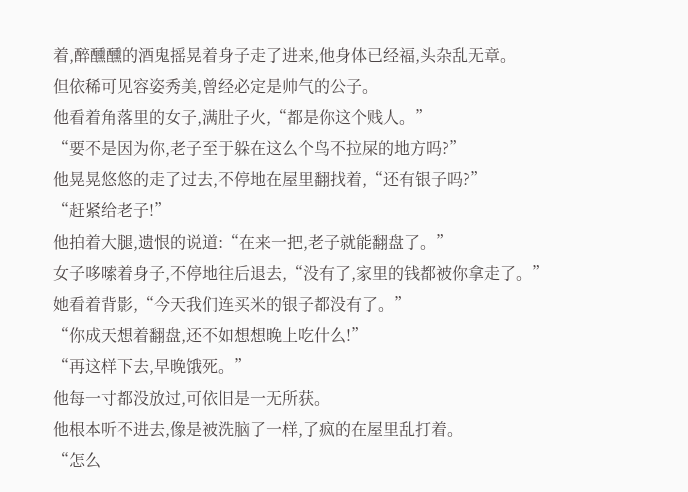着,醉醺醺的酒鬼摇晃着身子走了进来,他身体已经福,头杂乱无章。
但依稀可见容姿秀美,曾经必定是帅气的公子。
他看着角落里的女子,满肚子火,“都是你这个贱人。”
“要不是因为你,老子至于躲在这么个鸟不拉屎的地方吗?”
他晃晃悠悠的走了过去,不停地在屋里翻找着,“还有银子吗?”
“赶紧给老子!”
他拍着大腿,遗恨的说道:“在来一把,老子就能翻盘了。”
女子哆嗦着身子,不停地往后退去,“没有了,家里的钱都被你拿走了。”
她看着背影,“今天我们连买米的银子都没有了。”
“你成天想着翻盘,还不如想想晚上吃什么!”
“再这样下去,早晚饿死。”
他每一寸都没放过,可依旧是一无所获。
他根本听不进去,像是被洗脑了一样,了疯的在屋里乱打着。
“怎么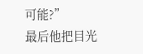可能?”
最后他把目光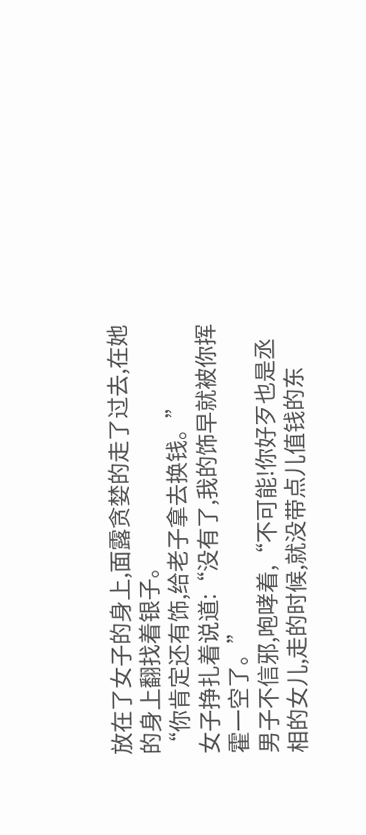放在了女子的身上,面露贪婪的走了过去,在她的身上翻找着银子。
“你肯定还有饰,给老子拿去换钱。”
女子挣扎着说道:“没有了,我的饰早就被你挥霍一空了。”
男子不信邪,咆哮着,“不可能!你好歹也是丞相的女儿,走的时候,就没带点儿值钱的东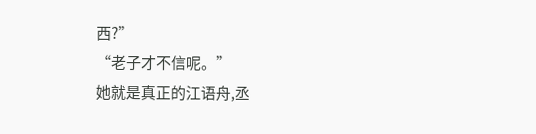西?”
“老子才不信呢。”
她就是真正的江语舟,丞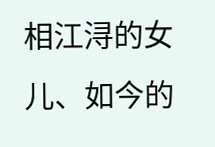相江浔的女儿、如今的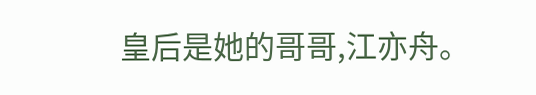皇后是她的哥哥,江亦舟。